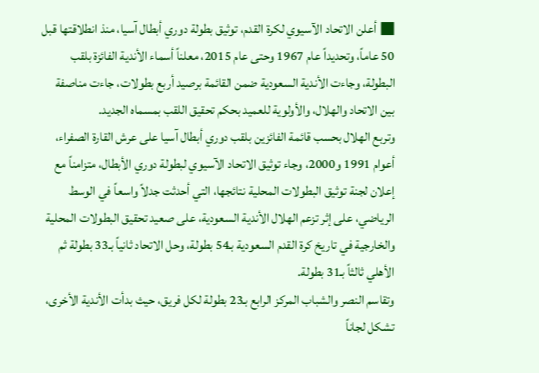■ أعلن الاتحاد الآسيوي لكرة القدم، توثيق بطولة دوري أبطال آسيا، منذ انطلاقتها قبل 50 عاماً، وتحديداً عام 1967 وحتى عام 2015، معلناً أسماء الأندية الفائزة بلقب البطولة، وجاءت الأندية السعودية ضمن القائمة برصيد أربع بطولات، جاءت مناصفة بين الاتحاد والهلال، والأولوية للعميد بحكم تحقيق اللقب بمسماه الجديد.
وتربع الهلال بحسب قائمة الفائزين بلقب دوري أبطال آسيا على عرش القارة الصفراء، أعوام 1991 و2000، وجاء توثيق الاتحاد الآسيوي لبطولة دوري الأبطال، متزامناً مع إعلان لجنة توثيق البطولات المحلية نتائجها، التي أحدثت جدلاً واسعاً في الوسط الرياضي، على إثر تزعم الهلال الأندية السعودية، على صعيد تحقيق البطولات المحلية والخارجية في تاريخ كرة القدم السعودية بـ54 بطولة، وحل الاتحاد ثانياً بـ33 بطولة ثم الأهلي ثالثاً بـ31 بطولة.
وتقاسم النصر والشباب المركز الرابع بـ23 بطولة لكل فريق، حيث بدأت الأندية الأخرى، تشكل لجاناً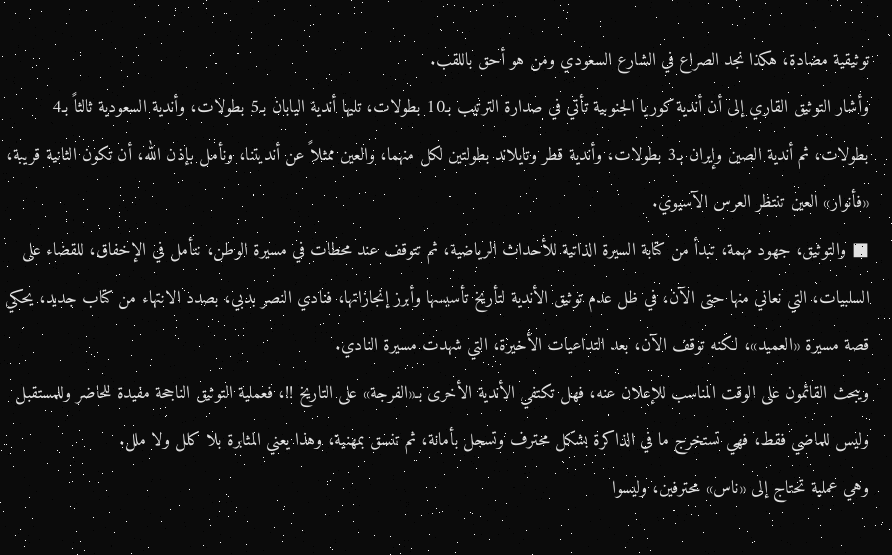توثيقية مضادة، هكذا نجد الصراع في الشارع السعودي ومن هو أحق باللقب.
وأشار التوثيق القاري إلى أن أندية كوريا الجنوبية تأتي في صدارة الترتيب بـ10 بطولات، تليها أندية اليابان بـ5 بطولات، وأندية السعودية ثالثاً بـ4 بطولات، ثم أندية الصين وإيران بـ3 بطولات، وأندية قطر وتايلاند بطولتين لكل منهما، والعين ممثلاً عن أنديتنا، ونأمل بإذن الله، أن تكون الثانية قريبة، «فأنوار» العين تنتظر العرس الآسيوي.
■ والتوثيق، جهود مهمة، تبدأ من كتابة السيرة الذاتية للأحداث الرياضية، ثم تتوقف عند محطات في مسيرة الوطن، نتأمل في الإخفاق، للقضاء على السلبيات، التي نعاني منها حتى الآن، في ظل عدم توثيق الأندية لتأريخ تأسيسها وأبرز إنجازاتها، فنادي النصر بدبي، بصدد الانتهاء من كتاب جديد، يحكي قصة مسيرة «العميد»، لكنه توقف الآن، بعد التداعيات الأخيرة، التي شهدت مسيرة النادي.
ويبحث القائمون على الوقت المناسب للإعلان عنه، فهل تكتفي الأندية الأخرى بـ«الفرجة» على التاريخ !!، فعملية التوثيق الناجحة مفيدة للحاضر وللمستقبل وليس للماضي فقط، فهي تستخرج ما في الذاكرة بشكل محترف وتسجل بأمانة، ثم تنسق بمهنية، وهذا يعني المثابرة بلا كلل ولا ملل.
وهي عملية تحتاج إلى «ناس» محترفين، وليسوا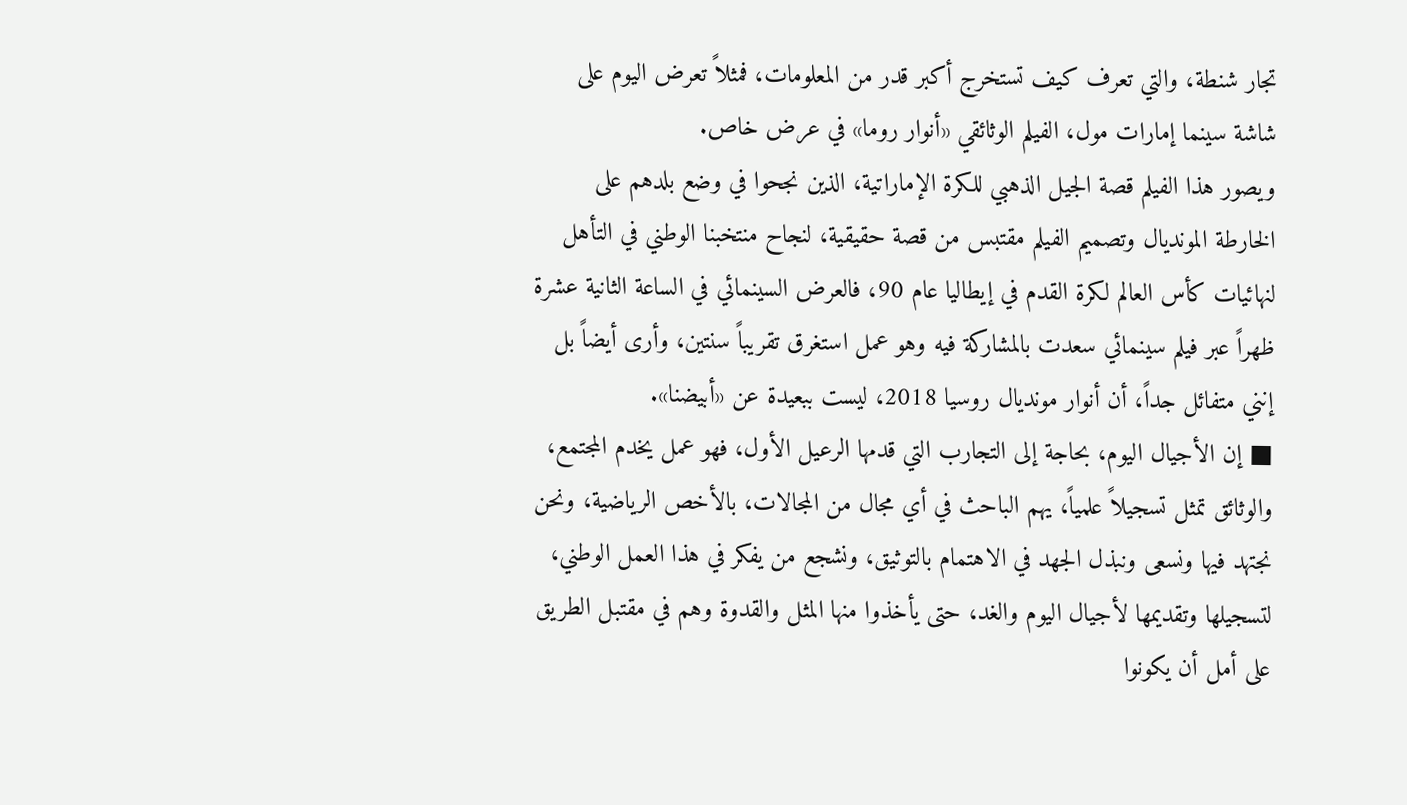تجار شنطة، والتي تعرف كيف تستخرج أكبر قدر من المعلومات، فمثلاً تعرض اليوم على شاشة سينما إمارات مول، الفيلم الوثائقي «أنوار روما» في عرض خاص.
ويصور هذا الفيلم قصة الجيل الذهبي للكرة الإماراتية، الذين نجحوا في وضع بلدهم على الخارطة المونديال وتصميم الفيلم مقتبس من قصة حقيقية، لنجاح منتخبنا الوطني في التأهل لنهائيات كأس العالم لكرة القدم في إيطاليا عام 90، فالعرض السينمائي في الساعة الثانية عشرة ظهراً عبر فيلم سينمائي سعدت بالمشاركة فيه وهو عمل استغرق تقريباً سنتين، وأرى أيضاً بل إنني متفائل جداً، أن أنوار مونديال روسيا 2018، ليست ببعيدة عن «أبيضنا».
■ إن الأجيال اليوم، بحاجة إلى التجارب التي قدمها الرعيل الأول، فهو عمل يخدم المجتمع، والوثائق تمثل تسجيلاً علمياً، يهم الباحث في أي مجال من المجالات، بالأخص الرياضية، ونحن نجتهد فيها ونسعى ونبذل الجهد في الاهتمام بالتوثيق، ونشجع من يفكر في هذا العمل الوطني، لتسجيلها وتقديمها لأجيال اليوم والغد، حتى يأخذوا منها المثل والقدوة وهم في مقتبل الطريق على أمل أن يكونوا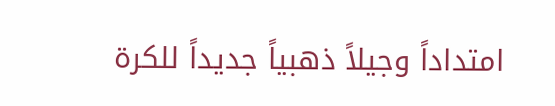امتداداً وجيلاً ذهبياً جديداً للكرة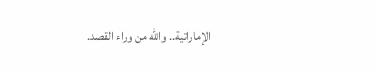الإماراتية.. والله من وراء القصد.